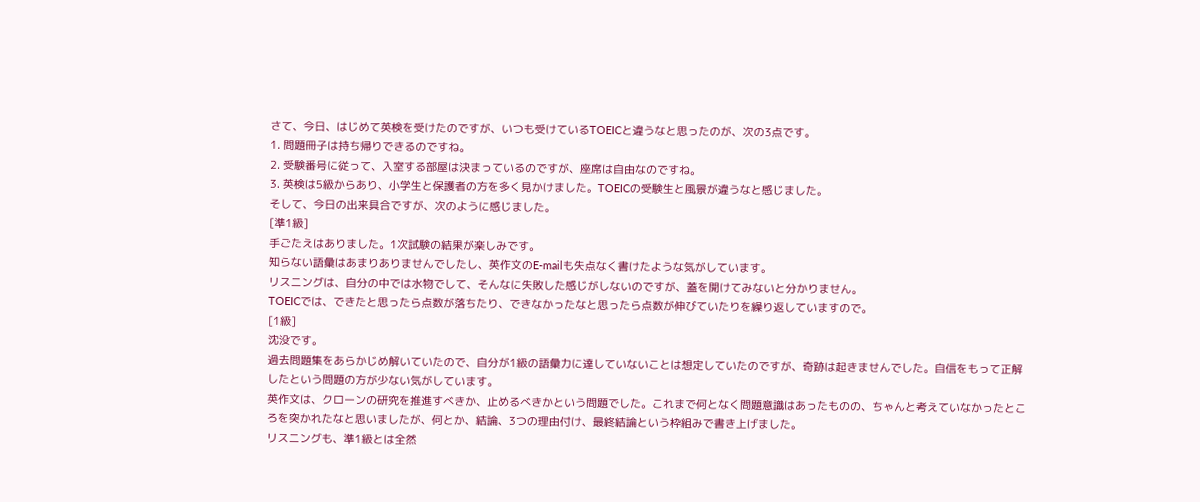さて、今日、はじめて英検を受けたのですが、いつも受けているTOEICと違うなと思ったのが、次の3点です。
1. 問題冊子は持ち帰りできるのですね。
2. 受験番号に従って、入室する部屋は決まっているのですが、座席は自由なのですね。
3. 英検は5級からあり、小学生と保護者の方を多く見かけました。TOEICの受験生と風景が違うなと感じました。
そして、今日の出来具合ですが、次のように感じました。
[準1級]
手ごたえはありました。1次試験の結果が楽しみです。
知らない語彙はあまりありませんでしたし、英作文のE-mailも失点なく書けたような気がしています。
リスニングは、自分の中では水物でして、そんなに失敗した感じがしないのですが、蓋を開けてみないと分かりません。
TOEICでは、できたと思ったら点数が落ちたり、できなかったなと思ったら点数が伸びていたりを繰り返していますので。
[1級]
沈没です。
過去問題集をあらかじめ解いていたので、自分が1級の語彙力に達していないことは想定していたのですが、奇跡は起きませんでした。自信をもって正解したという問題の方が少ない気がしています。
英作文は、クローンの研究を推進すべきか、止めるべきかという問題でした。これまで何となく問題意識はあったものの、ちゃんと考えていなかったところを突かれたなと思いましたが、何とか、結論、3つの理由付け、最終結論という枠組みで書き上げました。
リスニングも、準1級とは全然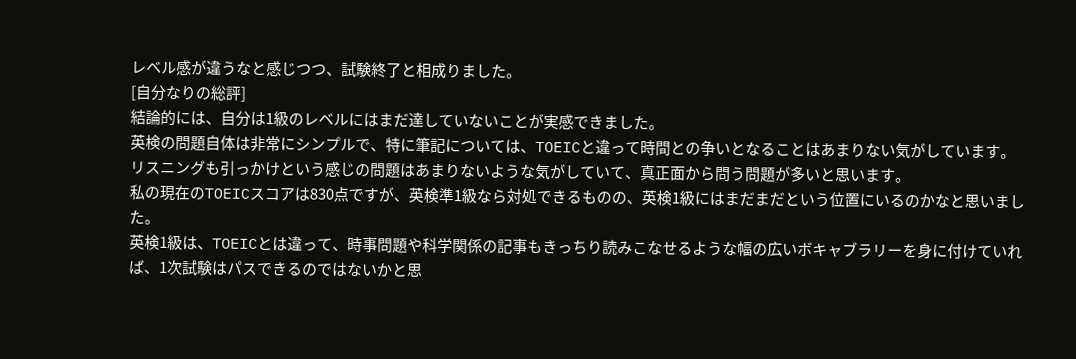レベル感が違うなと感じつつ、試験終了と相成りました。
[自分なりの総評]
結論的には、自分は1級のレベルにはまだ達していないことが実感できました。
英検の問題自体は非常にシンプルで、特に筆記については、TOEICと違って時間との争いとなることはあまりない気がしています。
リスニングも引っかけという感じの問題はあまりないような気がしていて、真正面から問う問題が多いと思います。
私の現在のTOEICスコアは830点ですが、英検準1級なら対処できるものの、英検1級にはまだまだという位置にいるのかなと思いました。
英検1級は、TOEICとは違って、時事問題や科学関係の記事もきっちり読みこなせるような幅の広いボキャブラリーを身に付けていれば、1次試験はパスできるのではないかと思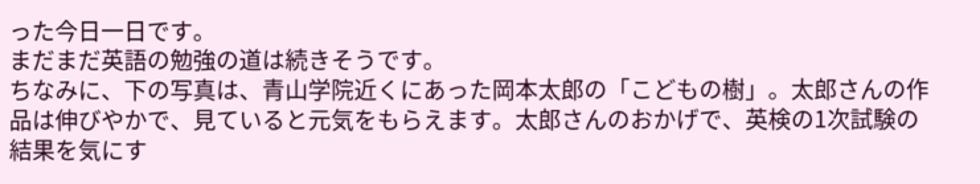った今日一日です。
まだまだ英語の勉強の道は続きそうです。
ちなみに、下の写真は、青山学院近くにあった岡本太郎の「こどもの樹」。太郎さんの作品は伸びやかで、見ていると元気をもらえます。太郎さんのおかげで、英検の1次試験の結果を気にす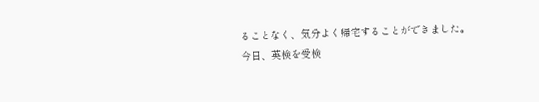ることなく、気分よく帰宅することができました。
今日、英検を受検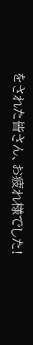をされた皆さん、お疲れ様でした!